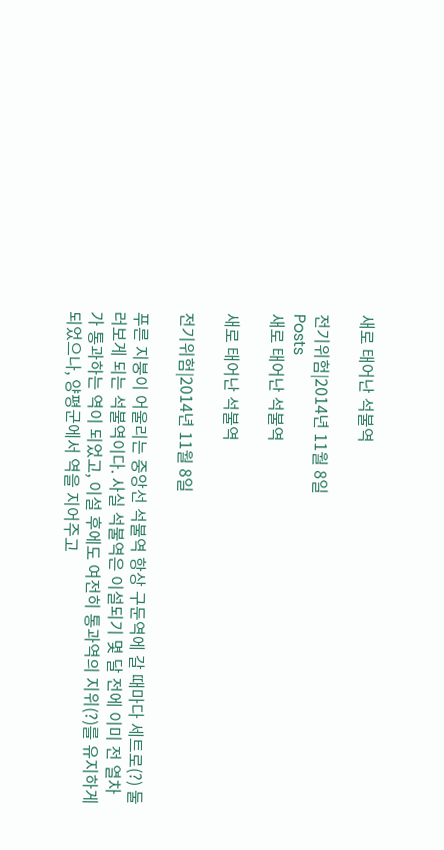새로 태어난 석불역

전기위험|2014년 11월 8일
Posts
새로 태어난 석불역

새로 태어난 석불역

전기위험|2014년 11월 8일

푸른 지붕이 어울리는 중앙선 석불역 항상 구둔역에 갈 때마다 세트로(?) 둘러보게 되는 석불역이다. 사실 석불역은 이설되기 몇 달 전에 이미 전 열차가 통과하는 역이 되었고, 이설 후에도 여전히 통과역의 지위(?)를 유지하게 되었으나, 양평군에서 역을 지어주고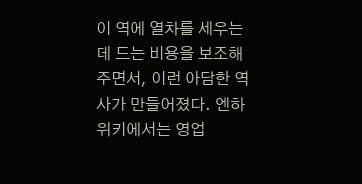이 역에 열차를 세우는 데 드는 비용을 보조해 주면서, 이런 아담한 역사가 만들어졌다. 엔하위키에서는 영업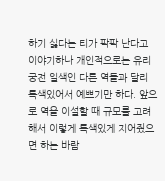하기 싫다는 티가 팍팍 난다고 이야기하나 개인적으로는 유리궁전 일색인 다른 역들과 달리 특색있어서 예쁘기만 하다. 앞으로 역을 이설할 때 규모를 고려해서 이렇게 특색있게 지어줬으면 하는 바람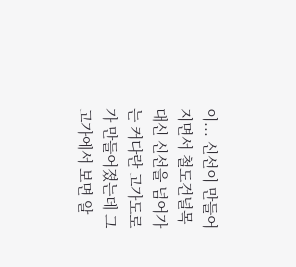이... 신선이 만들어지면서 철도건널목 대신 신선을 넘어가는 커다란 고가도로가 만들어졌는데 그 고가에서 보면 알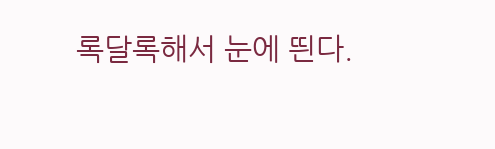록달록해서 눈에 띈다.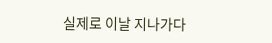실제로 이날 지나가다